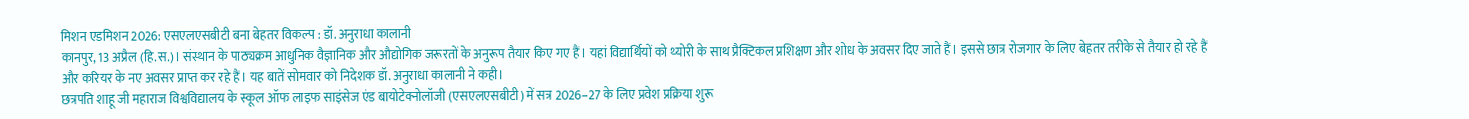मिशन एडमिशन 2026: एसएलएसबीटी बना बेहतर विकल्प : डॉ. अनुराधा कालानी
कानपुर, 13 अप्रैल (हि.स.)। संस्थान के पाठ्यक्रम आधुनिक वैज्ञानिक और औद्योगिक जरूरतों के अनुरूप तैयार किए गए हैं। यहां विद्यार्थियों को थ्योरी के साथ प्रैक्टिकल प्रशिक्षण और शोध के अवसर दिए जाते हैं। इससे छात्र रोजगार के लिए बेहतर तरीके से तैयार हो रहे हैं और करियर के नए अवसर प्राप्त कर रहे हैं। यह बातें सोमवार को निदेशक डॉ. अनुराधा कालानी ने कही।
छत्रपति शाहू जी महाराज विश्वविद्यालय के स्कूल ऑफ लाइफ साइंसेज एंड बायोटेक्नोलॉजी (एसएलएसबीटी) में सत्र 2026–27 के लिए प्रवेश प्रक्रिया शुरू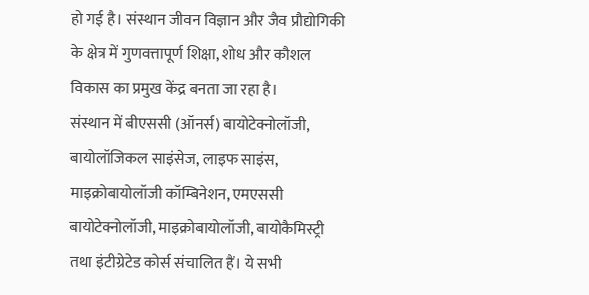हो गई है। संस्थान जीवन विज्ञान और जैव प्रौद्योगिकी के क्षेत्र में गुणवत्तापूर्ण शिक्षा, शोध और कौशल विकास का प्रमुख केंद्र बनता जा रहा है।
संस्थान में बीएससी (ऑनर्स) बायोटेक्नोलॉजी, बायोलॉजिकल साइंसेज, लाइफ साइंस, माइक्रोबायोलॉजी कॉम्बिनेशन, एमएससी बायोटेक्नोलॉजी, माइक्रोबायोलॉजी, बायोकैमिस्ट्री तथा इंटीग्रेटेड कोर्स संचालित हैं। ये सभी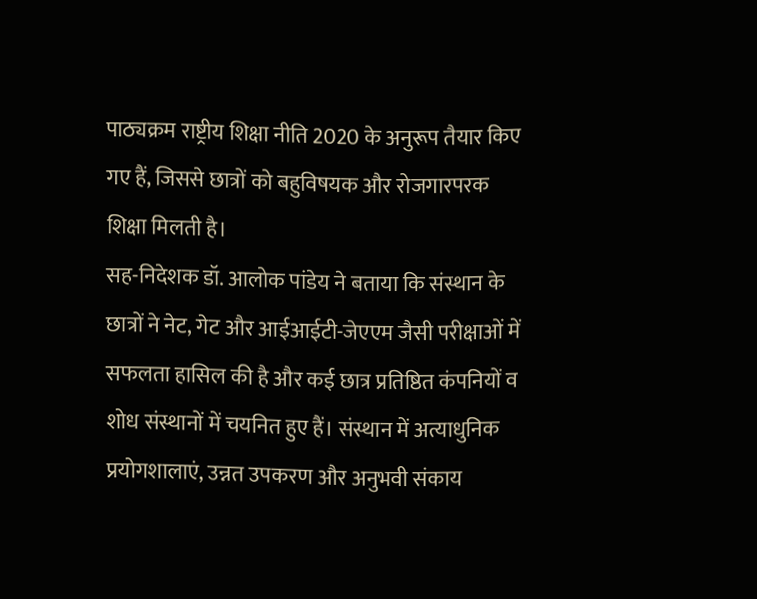पाठ्यक्रम राष्ट्रीय शिक्षा नीति 2020 के अनुरूप तैयार किए गए हैं, जिससे छात्रों को बहुविषयक और रोजगारपरक शिक्षा मिलती है।
सह-निदेशक डॉ. आलोक पांडेय ने बताया कि संस्थान के छात्रों ने नेट, गेट और आईआईटी-जेएएम जैसी परीक्षाओं में सफलता हासिल की है और कई छात्र प्रतिष्ठित कंपनियों व शोध संस्थानों में चयनित हुए हैं। संस्थान में अत्याधुनिक प्रयोगशालाएं, उन्नत उपकरण और अनुभवी संकाय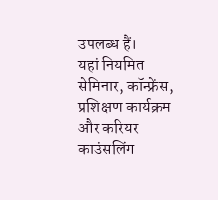उपलब्ध हैं।
यहां नियमित सेमिनार, कॉन्फ्रेंस, प्रशिक्षण कार्यक्रम और करियर काउंसलिंग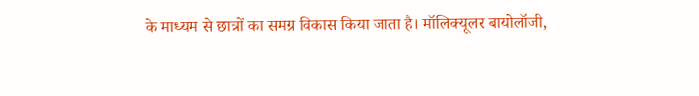के माध्यम से छात्रों का समग्र विकास किया जाता है। मॉलिक्यूलर बायोलॉजी,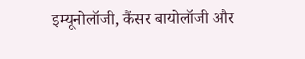इम्यूनोलॉजी, कैंसर बायोलॉजी और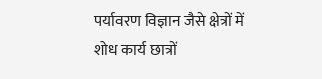पर्यावरण विज्ञान जैसे क्षेत्रों में शोध कार्य छात्रों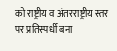को राष्ट्रीय व अंतरराष्ट्रीय स्तर पर प्रतिस्पर्धी बना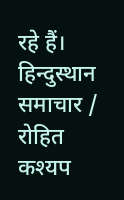रहे हैं।
हिन्दुस्थान समाचार / रोहित कश्यप